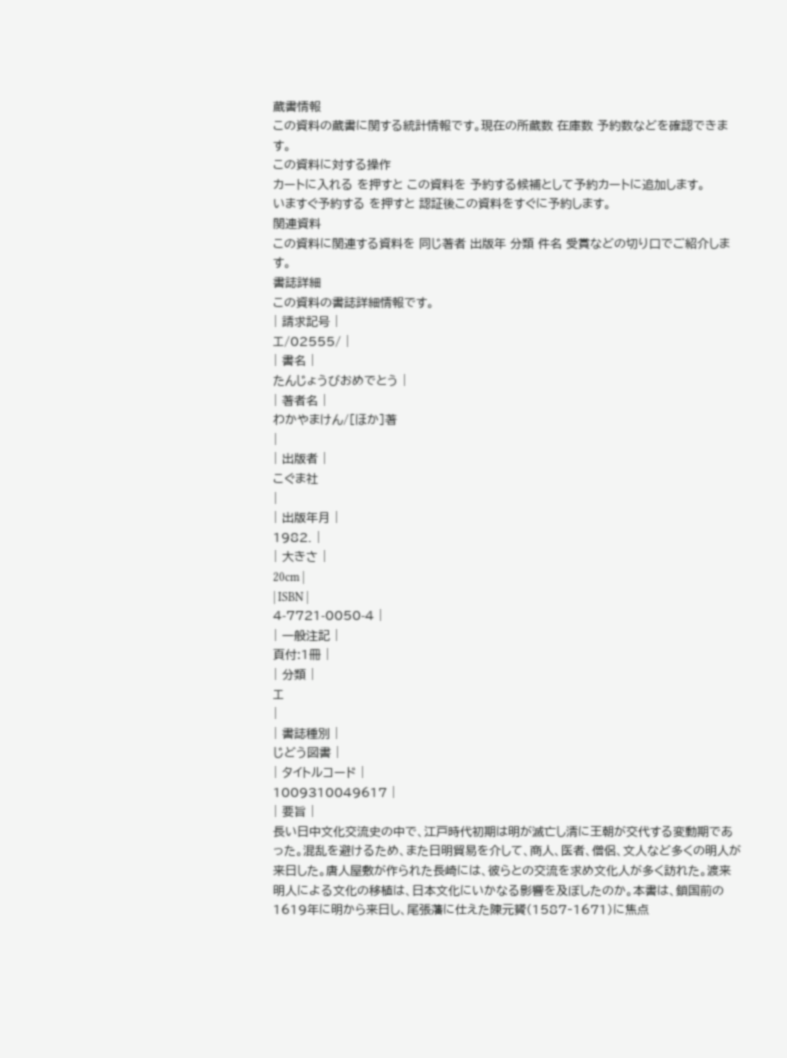蔵書情報
この資料の蔵書に関する統計情報です。現在の所蔵数 在庫数 予約数などを確認できます。
この資料に対する操作
カートに入れる を押すと この資料を 予約する候補として予約カートに追加します。
いますぐ予約する を押すと 認証後この資料をすぐに予約します。
関連資料
この資料に関連する資料を 同じ著者 出版年 分類 件名 受賞などの切り口でご紹介します。
書誌詳細
この資料の書誌詳細情報です。
| 請求記号 |
エ/02555/ |
| 書名 |
たんじょうびおめでとう |
| 著者名 |
わかやまけん/[ほか]著
|
| 出版者 |
こぐま社
|
| 出版年月 |
1982. |
| 大きさ |
20cm |
| ISBN |
4-7721-0050-4 |
| 一般注記 |
頁付:1冊 |
| 分類 |
エ
|
| 書誌種別 |
じどう図書 |
| タイトルコード |
1009310049617 |
| 要旨 |
長い日中文化交流史の中で、江戸時代初期は明が滅亡し清に王朝が交代する変動期であった。混乱を避けるため、また日明貿易を介して、商人、医者、僧侶、文人など多くの明人が来日した。唐人屋敷が作られた長崎には、彼らとの交流を求め文化人が多く訪れた。渡来明人による文化の移植は、日本文化にいかなる影響を及ぼしたのか。本書は、鎖国前の1619年に明から来日し、尾張藩に仕えた陳元贇(1587‐1671)に焦点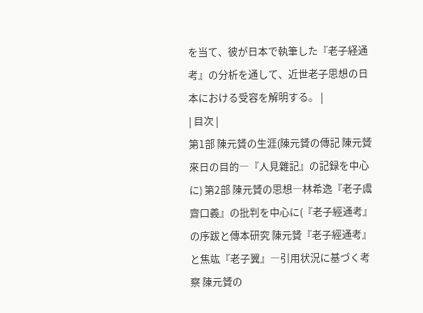を当て、彼が日本で執筆した『老子経通考』の分析を通して、近世老子思想の日本における受容を解明する。 |
| 目次 |
第1部 陳元贇の生涯(陳元贇の傳記 陳元贇來日の目的―『人見雜記』の記録を中心に) 第2部 陳元贇の思想―林希逸『老子鬳齋口義』の批判を中心に(『老子經通考』の序跋と傳本研究 陳元贇『老子經通考』と焦竑『老子翼』―引用状況に基づく考察 陳元贇の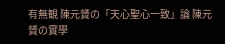有無観 陳元贇の「天心聖心一致」論 陳元贇の實學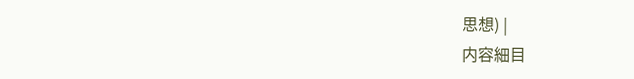思想) |
内容細目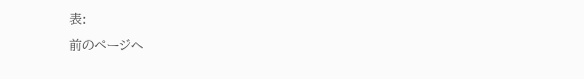表:
前のページへ